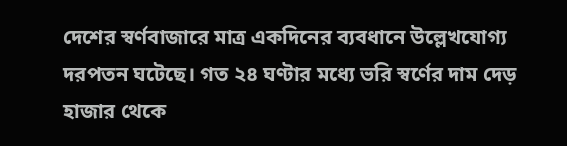দেশের স্বর্ণবাজারে মাত্র একদিনের ব্যবধানে উল্লেখযোগ্য দরপতন ঘটেছে। গত ২৪ ঘণ্টার মধ্যে ভরি স্বর্ণের দাম দেড় হাজার থেকে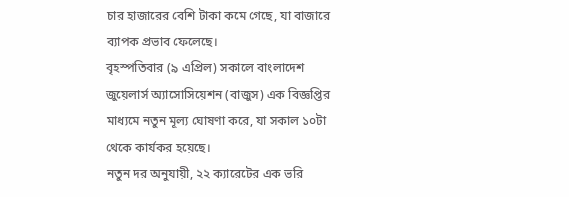চার হাজারের বেশি টাকা কমে গেছে, যা বাজারে ব্যাপক প্রভাব ফেলেছে।
বৃহস্পতিবার (৯ এপ্রিল) সকালে বাংলাদেশ জুয়েলার্স অ্যাসোসিয়েশন (বাজুস) এক বিজ্ঞপ্তির মাধ্যমে নতুন মূল্য ঘোষণা করে, যা সকাল ১০টা থেকে কার্যকর হয়েছে।
নতুন দর অনুযায়ী, ২২ ক্যারেটের এক ভরি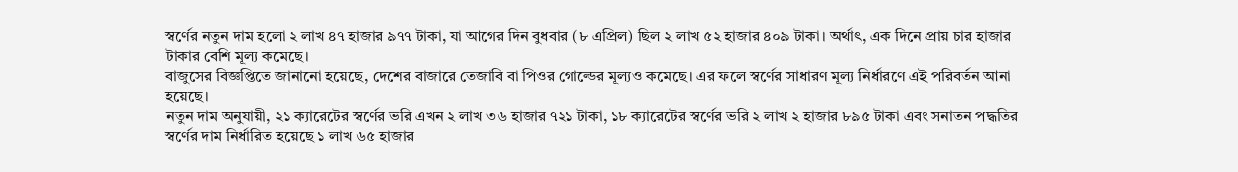স্বর্ণের নতুন দাম হলো ২ লাখ ৪৭ হাজার ৯৭৭ টাকা, যা আগের দিন বুধবার (৮ এপ্রিল) ছিল ২ লাখ ৫২ হাজার ৪০৯ টাকা। অর্থাৎ, এক দিনে প্রায় চার হাজার টাকার বেশি মূল্য কমেছে।
বাজুসের বিজ্ঞপ্তিতে জানানো হয়েছে, দেশের বাজারে তেজাবি বা পিওর গোল্ডের মূল্যও কমেছে। এর ফলে স্বর্ণের সাধারণ মূল্য নির্ধারণে এই পরিবর্তন আনা হয়েছে।
নতুন দাম অনুযায়ী, ২১ ক্যারেটের স্বর্ণের ভরি এখন ২ লাখ ৩৬ হাজার ৭২১ টাকা, ১৮ ক্যারেটের স্বর্ণের ভরি ২ লাখ ২ হাজার ৮৯৫ টাকা এবং সনাতন পদ্ধতির স্বর্ণের দাম নির্ধারিত হয়েছে ১ লাখ ৬৫ হাজার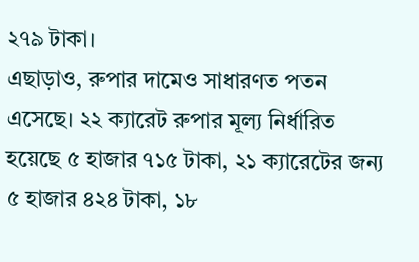২৭৯ টাকা।
এছাড়াও, রুপার দামেও সাধারণত পতন এসেছে। ২২ ক্যারেট রুপার মূল্য নির্ধারিত হয়েছে ৫ হাজার ৭১৫ টাকা, ২১ ক্যারেটের জন্য ৫ হাজার ৪২৪ টাকা, ১৮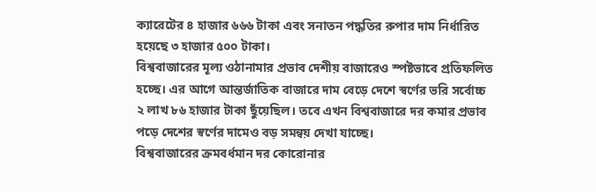ক্যারেটের ৪ হাজার ৬৬৬ টাকা এবং সনাতন পদ্ধতির রুপার দাম নির্ধারিত হয়েছে ৩ হাজার ৫০০ টাকা।
বিশ্ববাজারের মূল্য ওঠানামার প্রভাব দেশীয় বাজারেও স্পষ্টভাবে প্রতিফলিত হচ্ছে। এর আগে আন্তর্জাতিক বাজারে দাম বেড়ে দেশে স্বর্ণের ভরি সর্বোচ্চ ২ লাখ ৮৬ হাজার টাকা ছুঁয়েছিল। তবে এখন বিশ্ববাজারে দর কমার প্রভাব পড়ে দেশের স্বর্ণের দামেও বড় সমন্বয় দেখা যাচ্ছে।
বিশ্ববাজারের ক্রমবর্ধমান দর কোরোনার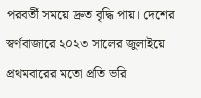পরবর্তী সময়ে দ্রুত বৃদ্ধি পায়। দেশের স্বর্ণবাজারে ২০২৩ সালের জুলাইয়ে প্রথমবারের মতো প্রতি ভরি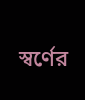স্বর্ণের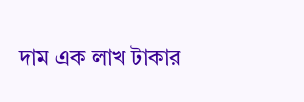দাম এক লাখ টাকার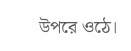উপরে ওঠে।